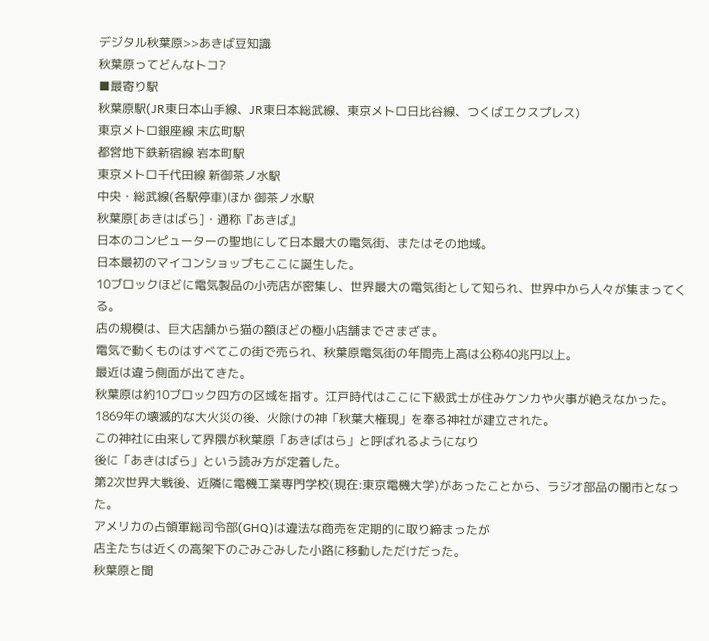デジタル秋葉原>>あきば豆知識
秋葉原ってどんなトコ?
■最寄り駅
秋葉原駅(JR東日本山手線、JR東日本総武線、東京メトロ日比谷線、つくばエクスプレス)
東京メトロ銀座線 末広町駅
都営地下鉄新宿線 岩本町駅
東京メトロ千代田線 新御茶ノ水駅
中央・総武線(各駅停車)ほか 御茶ノ水駅
秋葉原[あきはばら]・通称『あきば』
日本のコンピューターの聖地にして日本最大の電気街、またはその地域。
日本最初のマイコンショップもここに誕生した。
10ブロックほどに電気製品の小売店が密集し、世界最大の電気街として知られ、世界中から人々が集まってくる。
店の規模は、巨大店舗から猫の額ほどの極小店舗までさまざま。
電気で動くものはすべてこの街で売られ、秋葉原電気街の年間売上高は公称40兆円以上。
最近は違う側面が出てきた。
秋葉原は約10ブロック四方の区域を指す。江戸時代はここに下級武士が住みケンカや火事が絶えなかった。
1869年の壊滅的な大火災の後、火除けの神「秋葉大権現」を奉る神社が建立された。
この神社に由来して界隈が秋葉原「あきばはら」と呼ばれるようになり
後に「あきはばら」という読み方が定着した。
第2次世界大戦後、近隣に電機工業専門学校(現在:東京電機大学)があったことから、ラジオ部品の闇市となった。
アメリカの占領軍総司令部(GHQ)は違法な商売を定期的に取り締まったが
店主たちは近くの高架下のごみごみした小路に移動しただけだった。
秋葉原と聞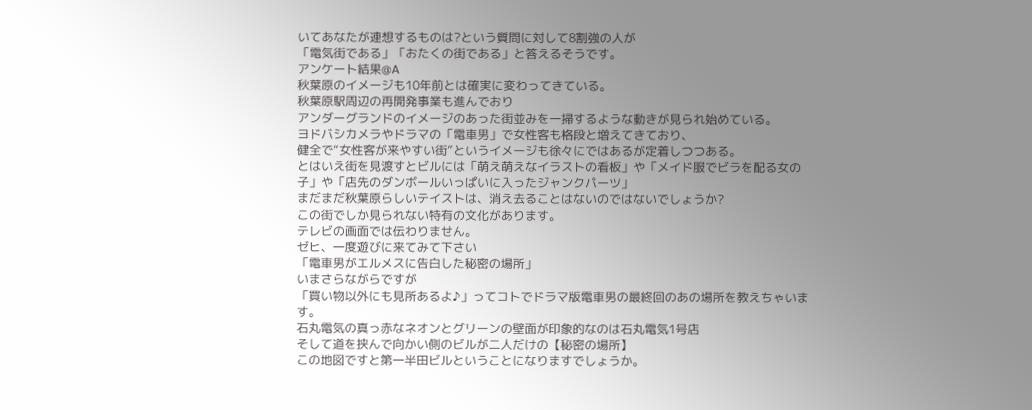いてあなたが連想するものは?という質問に対して8割強の人が
「電気街である」「おたくの街である」と答えるそうです。
アンケート結果@A
秋葉原のイメージも10年前とは確実に変わってきている。
秋葉原駅周辺の再開発事業も進んでおり
アンダーグランドのイメージのあった街並みを一掃するような動きが見られ始めている。
ヨドバシカメラやドラマの「電車男」で女性客も格段と増えてきており、
健全で“女性客が来やすい街”というイメージも徐々にではあるが定着しつつある。
とはいえ街を見渡すとビルには「萌え萌えなイラストの看板」や「メイド服でビラを配る女の子」や「店先のダンボールいっぱいに入ったジャンクパーツ」
まだまだ秋葉原らしいテイストは、消え去ることはないのではないでしょうか?
この街でしか見られない特有の文化があります。
テレビの画面では伝わりません。
ゼヒ、一度遊びに来てみて下さい
「電車男がエルメスに告白した秘密の場所」
いまさらながらですが
「買い物以外にも見所あるよ♪」ってコトでドラマ版電車男の最終回のあの場所を教えちゃいます。
石丸電気の真っ赤なネオンとグリーンの壁面が印象的なのは石丸電気1号店
そして道を挟んで向かい側のビルが二人だけの【秘密の場所】
この地図ですと第一半田ビルということになりますでしょうか。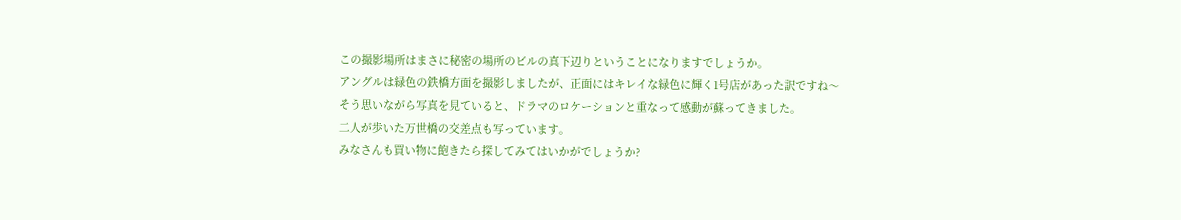この撮影場所はまさに秘密の場所のビルの真下辺りということになりますでしょうか。
アングルは緑色の鉄橋方面を撮影しましたが、正面にはキレイな緑色に輝く1号店があった訳ですね〜
そう思いながら写真を見ていると、ドラマのロケーションと重なって感動が蘇ってきました。
二人が歩いた万世橋の交差点も写っています。
みなさんも買い物に飽きたら探してみてはいかがでしょうか?